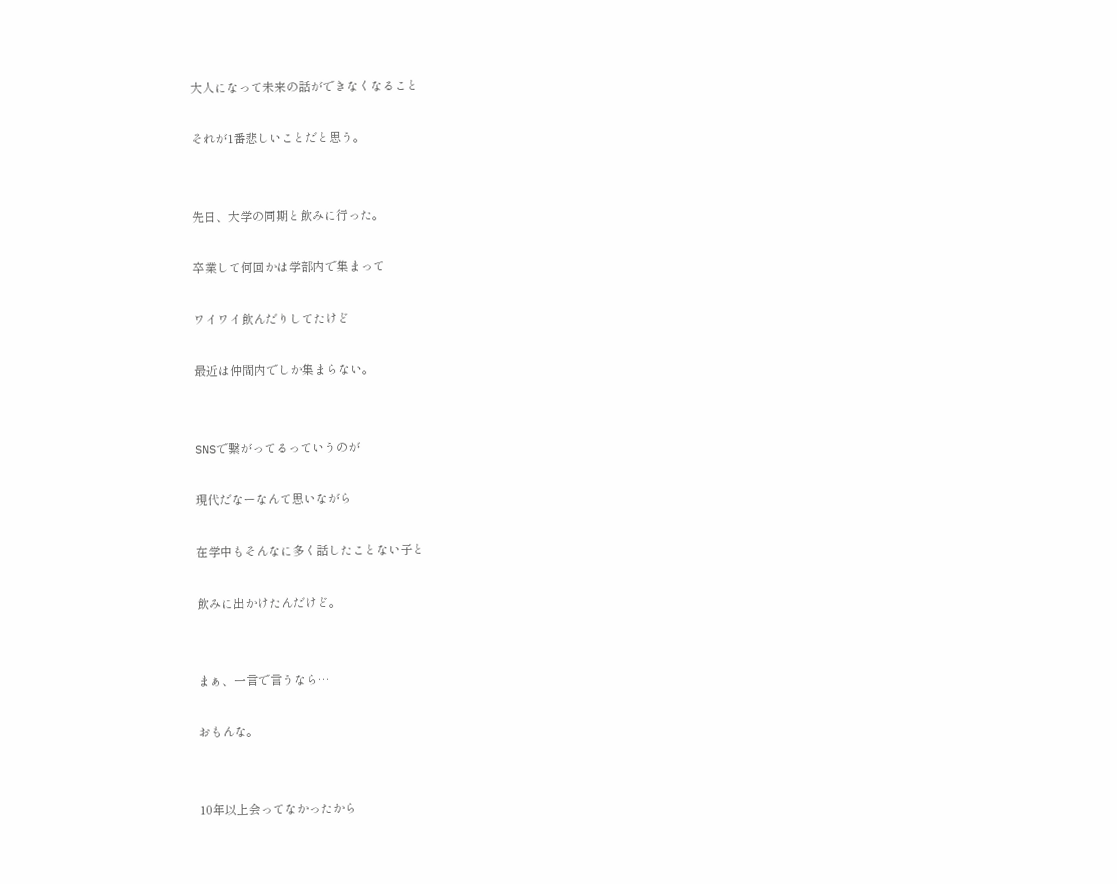大人になって未来の話ができなくなること

それが1番悲しいことだと思う。


先日、大学の同期と飲みに行った。

卒業して何回かは学部内で集まって

ワイワイ飲んだりしてたけど

最近は仲間内でしか集まらない。


SNSで繋がってるっていうのが

現代だなーなんて思いながら

在学中もそんなに多く話したことない子と

飲みに出かけたんだけど。


まぁ、一言で言うなら…

おもんな。


10年以上会ってなかったから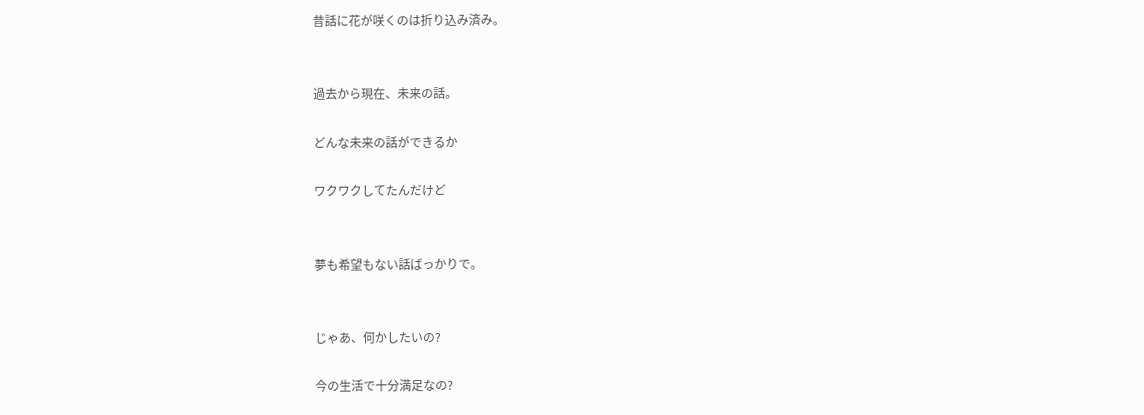昔話に花が咲くのは折り込み済み。


過去から現在、未来の話。

どんな未来の話ができるか

ワクワクしてたんだけど


夢も希望もない話ばっかりで。


じゃあ、何かしたいの?

今の生活で十分満足なの?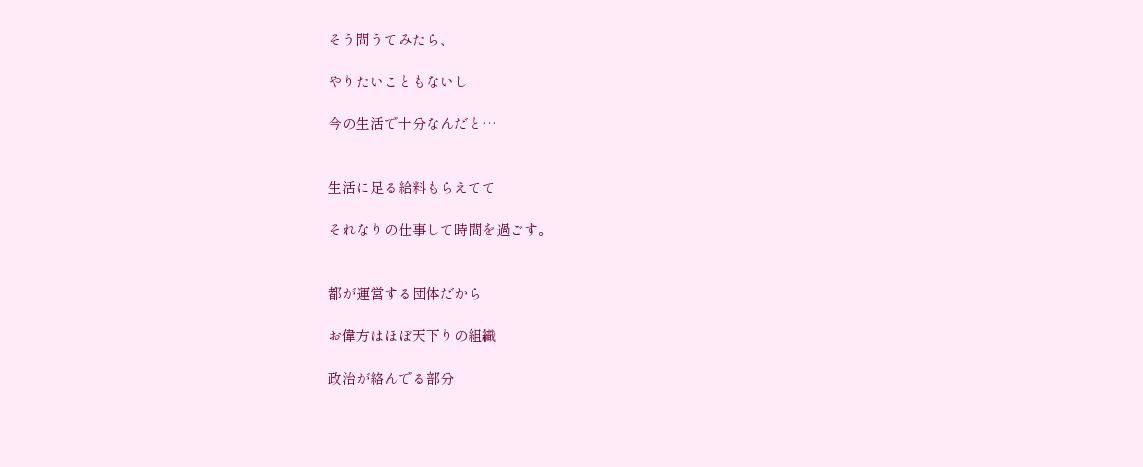そう問うてみたら、

やりたいこともないし

今の生活で十分なんだと…


生活に足る給料もらえてて

それなりの仕事して時間を過ごす。


都が運営する団体だから

お偉方はほぼ天下りの組織

政治が絡んでる部分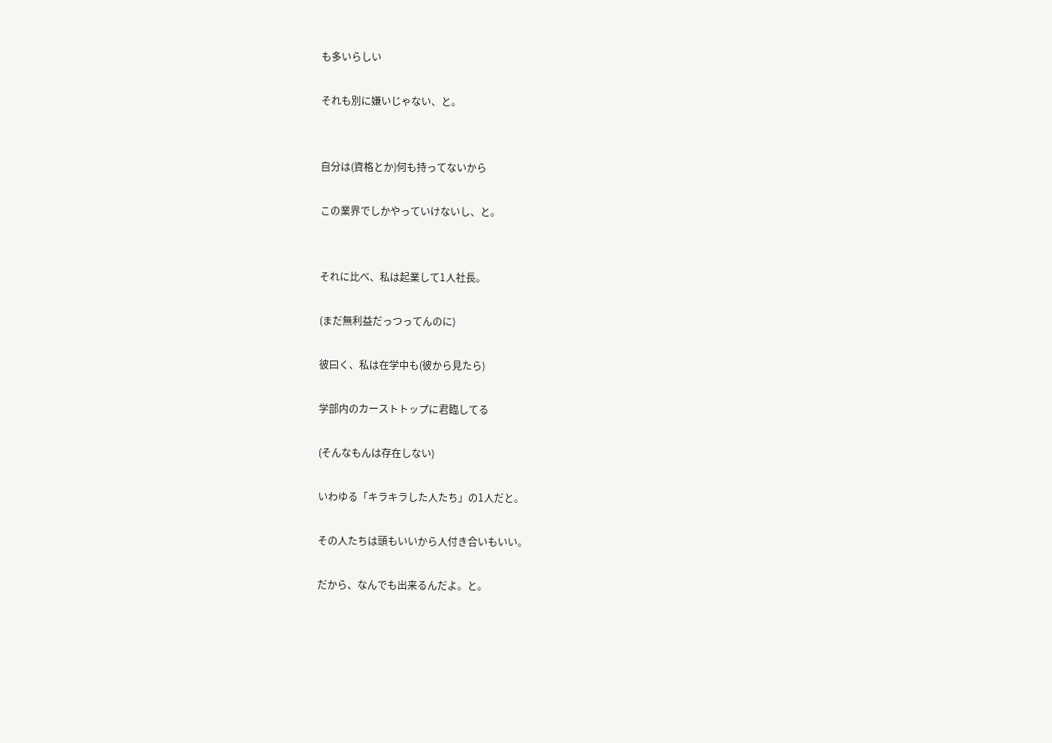も多いらしい

それも別に嫌いじゃない、と。


自分は(資格とか)何も持ってないから

この業界でしかやっていけないし、と。


それに比べ、私は起業して1人社長。

(まだ無利益だっつってんのに)

彼曰く、私は在学中も(彼から見たら)

学部内のカーストトップに君臨してる

(そんなもんは存在しない)

いわゆる「キラキラした人たち」の1人だと。

その人たちは頭もいいから人付き合いもいい。

だから、なんでも出来るんだよ。と。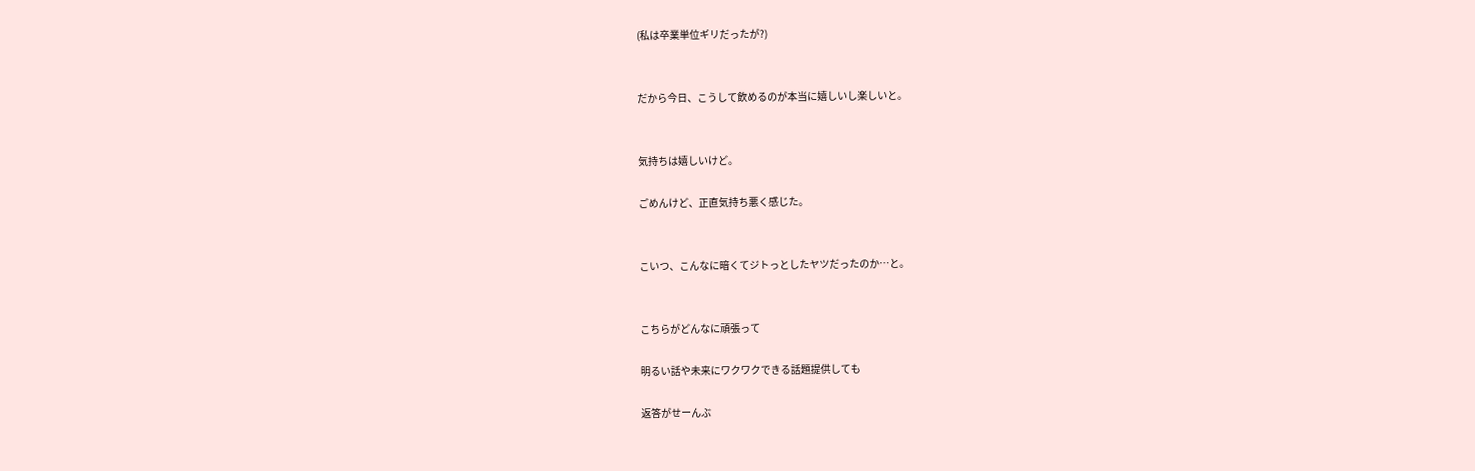(私は卒業単位ギリだったが?)


だから今日、こうして飲めるのが本当に嬉しいし楽しいと。


気持ちは嬉しいけど。

ごめんけど、正直気持ち悪く感じた。


こいつ、こんなに暗くてジトっとしたヤツだったのか…と。


こちらがどんなに頑張って

明るい話や未来にワクワクできる話題提供しても

返答がせーんぶ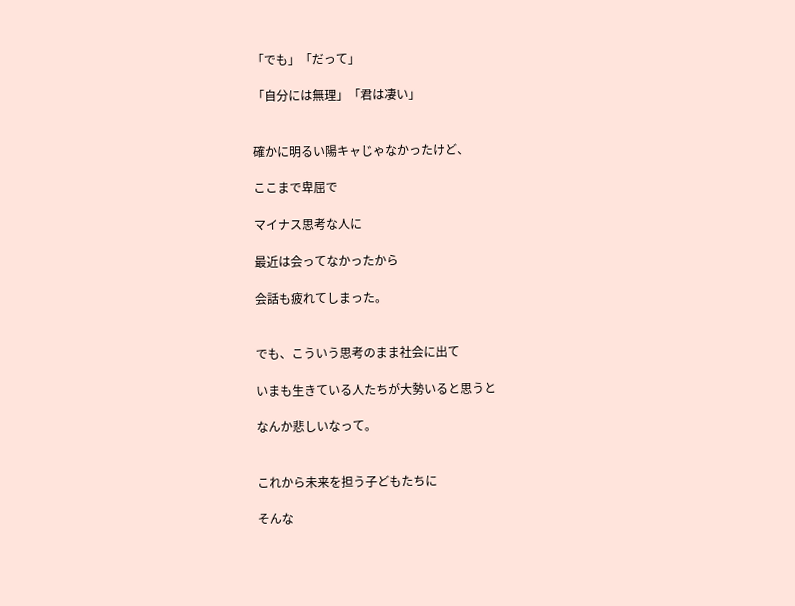「でも」「だって」

「自分には無理」「君は凄い」


確かに明るい陽キャじゃなかったけど、

ここまで卑屈で

マイナス思考な人に

最近は会ってなかったから

会話も疲れてしまった。


でも、こういう思考のまま社会に出て

いまも生きている人たちが大勢いると思うと

なんか悲しいなって。


これから未来を担う子どもたちに

そんな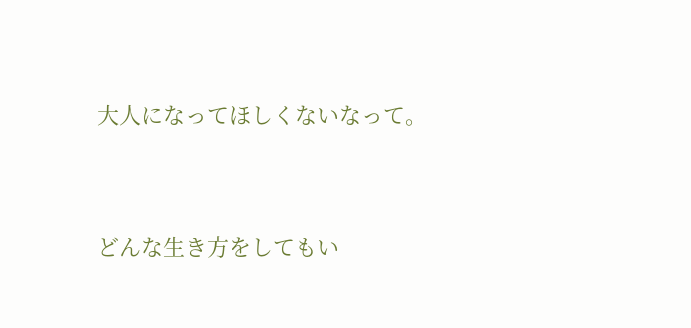大人になってほしくないなって。


どんな生き方をしてもい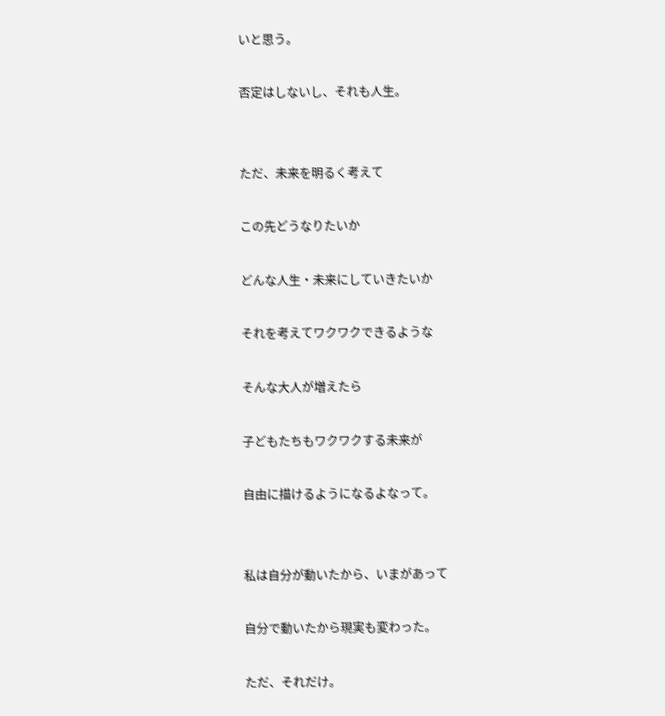いと思う。

否定はしないし、それも人生。


ただ、未来を明るく考えて

この先どうなりたいか

どんな人生・未来にしていきたいか

それを考えてワクワクできるような

そんな大人が増えたら

子どもたちもワクワクする未来が

自由に描けるようになるよなって。


私は自分が動いたから、いまがあって

自分で動いたから現実も変わった。

ただ、それだけ。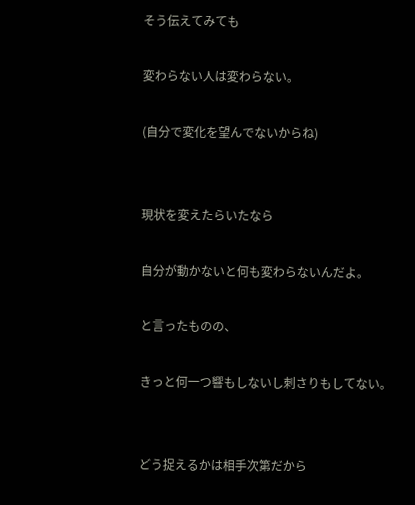そう伝えてみても

変わらない人は変わらない。

(自分で変化を望んでないからね)


現状を変えたらいたなら

自分が動かないと何も変わらないんだよ。

と言ったものの、

きっと何一つ響もしないし刺さりもしてない。


どう捉えるかは相手次第だから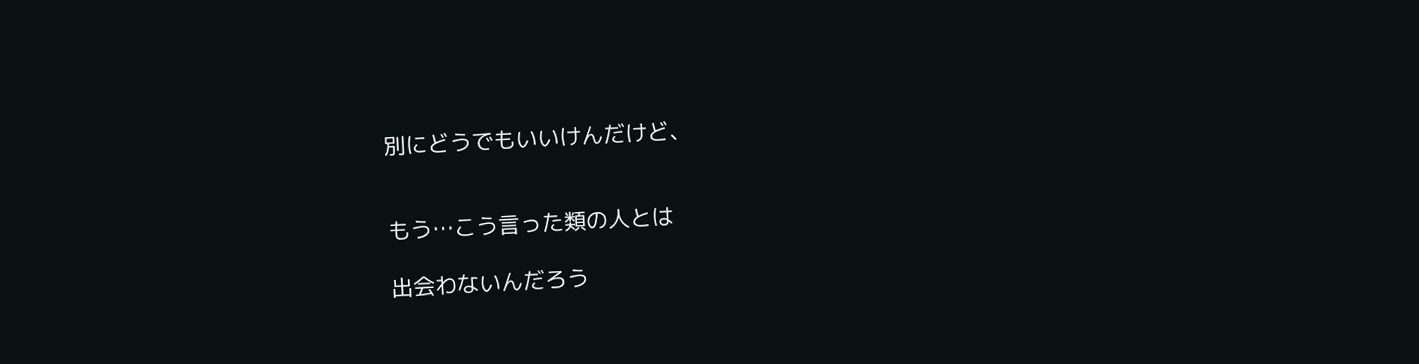別にどうでもいいけんだけど、


もう…こう言った類の人とは

出会わないんだろう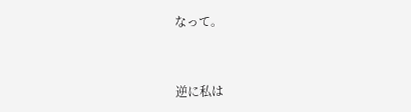なって。


逆に私は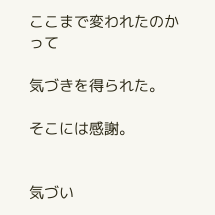ここまで変われたのかって

気づきを得られた。

そこには感謝。


気づい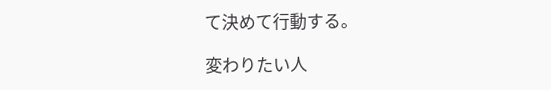て決めて行動する。

変わりたい人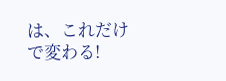は、これだけで変わる!